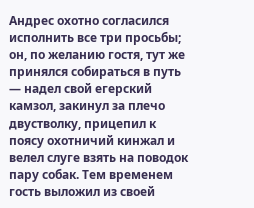Андрес охотно согласился исполнить все три просьбы; он, по желанию гостя, тут же принялся собираться в путь ― надел свой егерский камзол, закинул за плечо двустволку, прицепил к поясу охотничий кинжал и велел слуге взять на поводок пару собак. Тем временем гость выложил из своей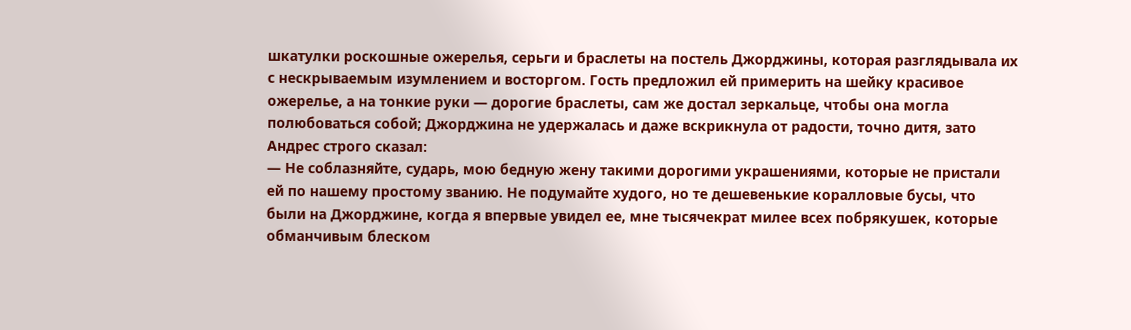шкатулки роскошные ожерелья, серьги и браслеты на постель Джорджины, которая разглядывала их с нескрываемым изумлением и восторгом. Гость предложил ей примерить на шейку красивое ожерелье, а на тонкие руки ― дорогие браслеты, сам же достал зеркальце, чтобы она могла полюбоваться собой; Джорджина не удержалась и даже вскрикнула от радости, точно дитя, зато Андрес строго сказал:
― Не соблазняйте, сударь, мою бедную жену такими дорогими украшениями, которые не пристали ей по нашему простому званию. Не подумайте худого, но те дешевенькие коралловые бусы, что были на Джорджине, когда я впервые увидел ее, мне тысячекрат милее всех побрякушек, которые обманчивым блеском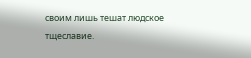своим лишь тешат людское тщеславие.